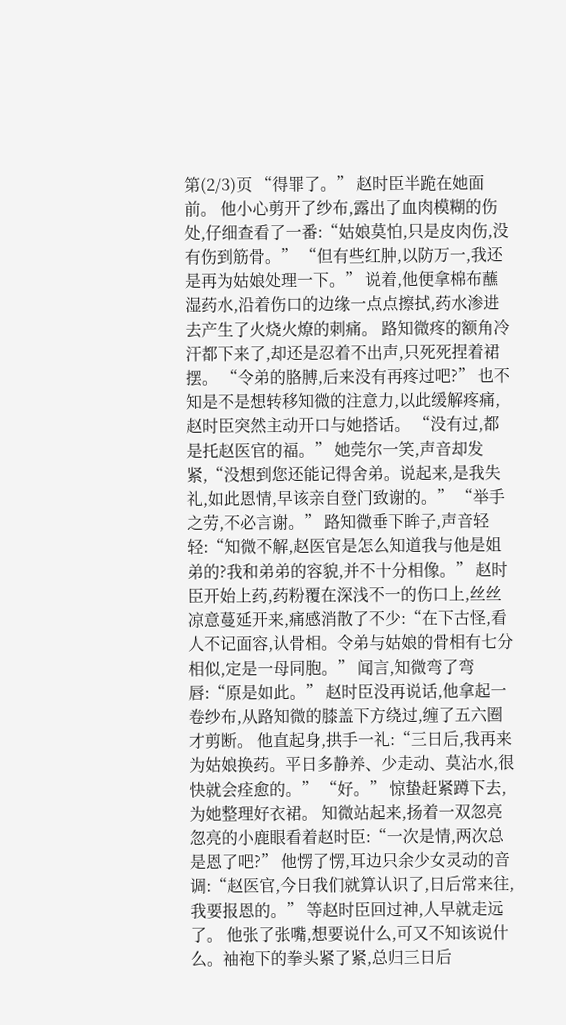第(2/3)页 “得罪了。” 赵时臣半跪在她面前。 他小心剪开了纱布,露出了血肉模糊的伤处,仔细查看了一番:“姑娘莫怕,只是皮肉伤,没有伤到筋骨。” “但有些红肿,以防万一,我还是再为姑娘处理一下。” 说着,他便拿棉布蘸湿药水,沿着伤口的边缘一点点擦拭,药水渗进去产生了火烧火燎的刺痛。 路知微疼的额角冷汗都下来了,却还是忍着不出声,只死死捏着裙摆。 “令弟的胳膊,后来没有再疼过吧?” 也不知是不是想转移知微的注意力,以此缓解疼痛,赵时臣突然主动开口与她搭话。 “没有过,都是托赵医官的福。” 她莞尔一笑,声音却发紧,“没想到您还能记得舍弟。说起来,是我失礼,如此恩情,早该亲自登门致谢的。” “举手之劳,不必言谢。” 路知微垂下眸子,声音轻轻:“知微不解,赵医官是怎么知道我与他是姐弟的?我和弟弟的容貌,并不十分相像。” 赵时臣开始上药,药粉覆在深浅不一的伤口上,丝丝凉意蔓延开来,痛感消散了不少:“在下古怪,看人不记面容,认骨相。令弟与姑娘的骨相有七分相似,定是一母同胞。” 闻言,知微弯了弯唇:“原是如此。” 赵时臣没再说话,他拿起一卷纱布,从路知微的膝盖下方绕过,缠了五六圈才剪断。 他直起身,拱手一礼:“三日后,我再来为姑娘换药。平日多静养、少走动、莫沾水,很快就会痊愈的。” “好。” 惊蛰赶紧蹲下去,为她整理好衣裙。 知微站起来,扬着一双忽亮忽亮的小鹿眼看着赵时臣:“一次是情,两次总是恩了吧?” 他愣了愣,耳边只余少女灵动的音调:“赵医官,今日我们就算认识了,日后常来往,我要报恩的。” 等赵时臣回过神,人早就走远了。 他张了张嘴,想要说什么,可又不知该说什么。袖袍下的拳头紧了紧,总归三日后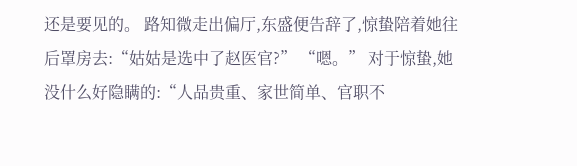还是要见的。 路知微走出偏厅,东盛便告辞了,惊蛰陪着她往后罩房去:“姑姑是选中了赵医官?” “嗯。” 对于惊蛰,她没什么好隐瞒的:“人品贵重、家世简单、官职不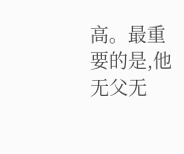高。最重要的是,他无父无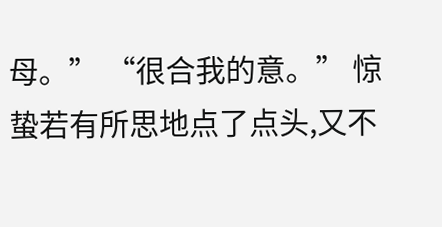母。” “很合我的意。” 惊蛰若有所思地点了点头,又不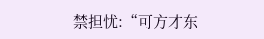禁担忧:“可方才东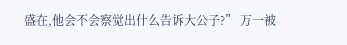盛在,他会不会察觉出什么告诉大公子?” 万一被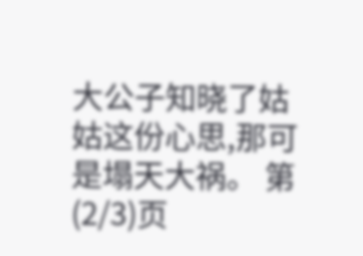大公子知晓了姑姑这份心思,那可是塌天大祸。 第(2/3)页